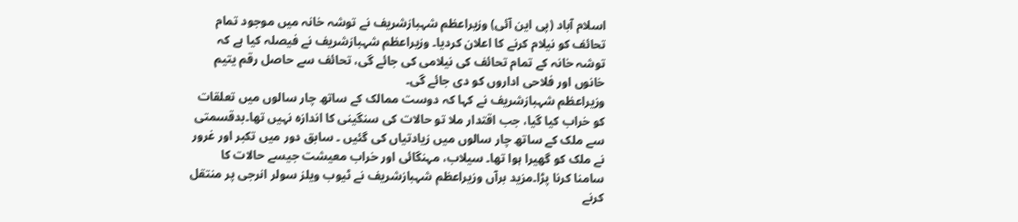اسلام آباد (پی این آئی) وزیراعظم شہبازشریف نے توشہ خانہ میں موجود تمام تحائف کو نیلام کرنے کا اعلان کردیا۔ وزیراعظم شہبازشریف نے فیصلہ کیا ہے کہ توشہ خانہ کے تمام تحائف کی نیلامی کی جائے گی، تحائف سے حاصل رقم یتیم خانوں اور فلاحی اداروں کو دی جائے گی۔
وزیراعظم شہبازشریف نے کہا کہ دوست ممالک کے ساتھ چار سالوں میں تعلقات کو خراب کیا گیا، جب اقتدار ملا تو حالات کی سنگینی کا اندازہ نہیں تھا۔بدقسمتی سے ملک کے ساتھ چار سالوں میں زیادتیاں کی گئیں ۔ سابق دور میں تکبر اور غرور نے ملک کو گھیرا ہوا تھا۔ سیلاب، مہنگائی اور خراب معیشت جیسے حالات کا سامنا کرنا پڑا۔مزید برآں وزیراعظم شہبازشریف نے ٹیوب ویلز سولر انرجی پر منتقل کرنے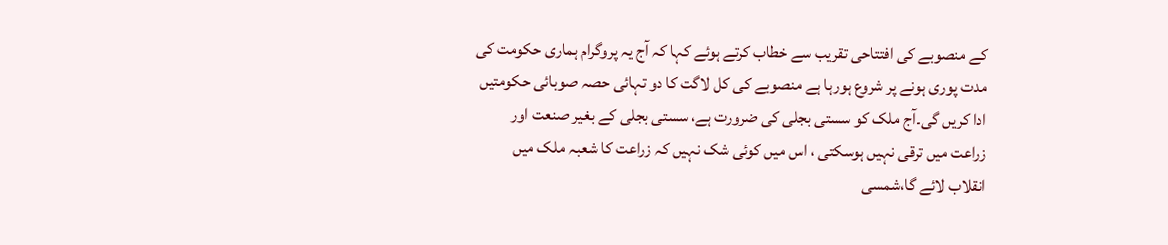کے منصوبے کی افتتاحی تقریب سے خطاب کرتے ہوئے کہا کہ آج یہ پروگرام ہماری حکومت کی مدت پوری ہونے پر شروع ہورہا ہے منصوبے کی کل لاگت کا دو تہائی حصہ صوبائی حکومتیں ادا کریں گی۔آج ملک کو سستی بجلی کی ضرورت ہے، سستی بجلی کے بغیر صنعت اور زراعت میں ترقی نہیں ہوسکتی ، اس میں کوئی شک نہیں کہ زراعت کا شعبہ ملک میں انقلاب لائے گا،شمسی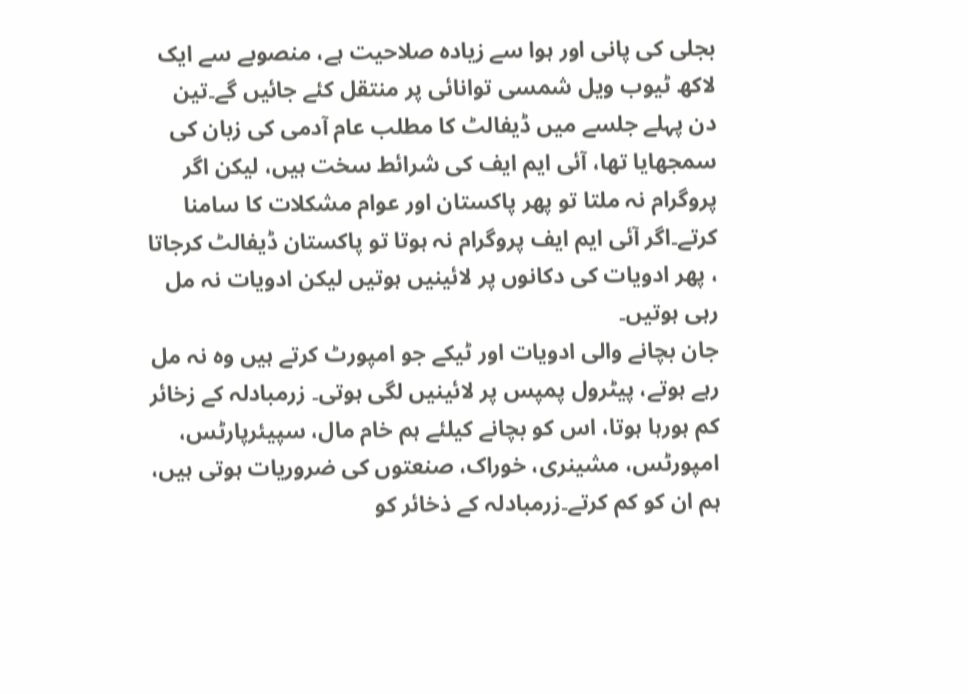بجلی کی پانی اور ہوا سے زیادہ صلاحیت ہے، منصوبے سے ایک لاکھ ٹیوب ویل شمسی توانائی پر منتقل کئے جائیں گے۔تین دن پہلے جلسے میں ڈیفالٹ کا مطلب عام آدمی کی زبان کی سمجھایا تھا، آئی ایم ایف کی شرائط سخت ہیں، لیکن اگر پروگرام نہ ملتا تو پھر پاکستان اور عوام مشکلات کا سامنا کرتے۔اگر آئی ایم ایف پروگرام نہ ہوتا تو پاکستان ڈیفالٹ کرجاتا ، پھر ادویات کی دکانوں پر لائینیں ہوتیں لیکن ادویات نہ مل رہی ہوتیں۔
جان بچانے والی ادویات اور ٹیکے جو امپورٹ کرتے ہیں وہ نہ مل رہے ہوتے، پیٹرول پمپس پر لائینیں لگی ہوتی۔ زرمبادلہ کے زخائر کم ہورہا ہوتا، اس کو بچانے کیلئے ہم خام مال، سپیئرپارٹس، امپورٹس، مشینری، خوراک، صنعتوں کی ضروریات ہوتی ہیں، ہم ان کو کم کرتے۔زرمبادلہ کے ذخائر کو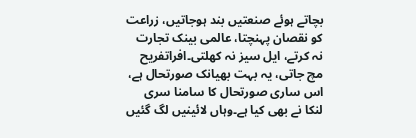بچاتے ہوئے صنعتیں بند ہوجاتیں، زراعت کو نقصان پہنچتا، عالمی بینک تجارت نہ کرتے، ایل سیز نہ کھلتی۔افراتفریح مچ جاتی، یہ بہت بھیانک صورتحال ہے، اس ساری صورتحال کا سامنا سری لنکا نے بھی کیا ہے۔وہاں لائینیں لگ گئیں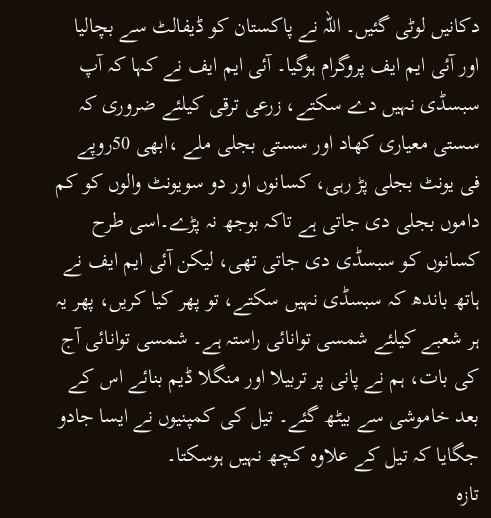دکانیں لوٹی گئیں۔ اللہ نے پاکستان کو ڈیفالٹ سے بچالیا اور آئی ایم ایف پروگرام ہوگیا۔ آئی ایم ایف نے کہا کہ آپ سبسڈی نہیں دے سکتے، زرعی ترقی کیلئے ضروری کہ سستی معیاری کھاد اور سستی بجلی ملے ،ابھی 50روپے فی یونٹ بجلی پڑ رہی، کسانوں اور دو سویونٹ والوں کو کم داموں بجلی دی جاتی ہے تاکہ بوجھ نہ پڑے۔اسی طرح کسانوں کو سبسڈی دی جاتی تھی، لیکن آئی ایم ایف نے ہاتھ باندھ کہ سبسڈی نہیں سکتے، تو پھر کیا کریں، پھر یہ ہر شعبے کیلئے شمسی توانائی راستہ ہے۔ شمسی توانائی آج کی بات، ہم نے پانی پر تربیلا اور منگلا ڈیم بنائے اس کے بعد خاموشی سے بیٹھ گئے۔ تیل کی کمپنیوں نے ایسا جادو جگایا کہ تیل کے علاوہ کچھ نہیں ہوسکتا۔
تازہ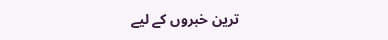ترین خبروں کے لیے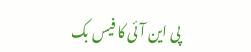پی این آئی کا فیس بک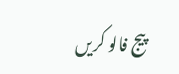پیج فالو کریں